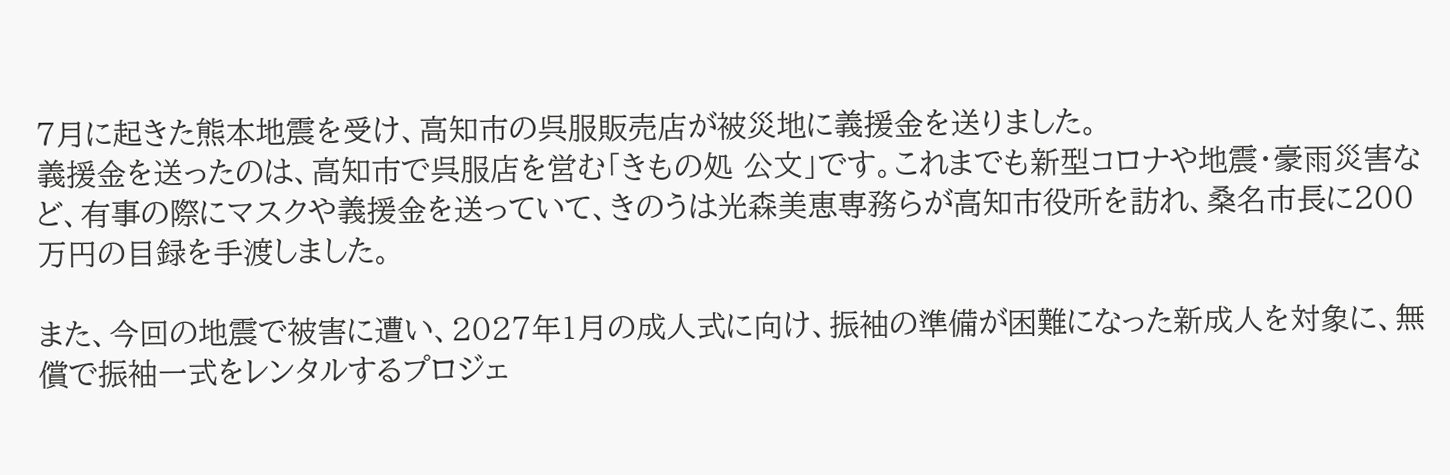7月に起きた熊本地震を受け、高知市の呉服販売店が被災地に義援金を送りました。
義援金を送ったのは、高知市で呉服店を営む「きもの処 公文」です。これまでも新型コロナや地震・豪雨災害など、有事の際にマスクや義援金を送っていて、きのうは光森美恵専務らが高知市役所を訪れ、桑名市長に200万円の目録を手渡しました。

また、今回の地震で被害に遭い、2027年1月の成人式に向け、振袖の準備が困難になった新成人を対象に、無償で振袖一式をレンタルするプロジェ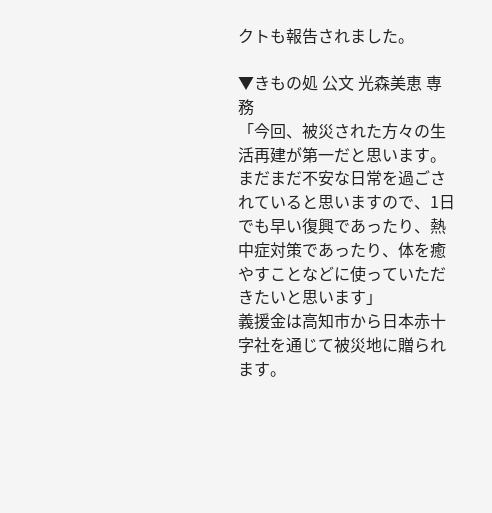クトも報告されました。

▼きもの処 公文 光森美恵 専務
「今回、被災された方々の生活再建が第一だと思います。まだまだ不安な日常を過ごされていると思いますので、1日でも早い復興であったり、熱中症対策であったり、体を癒やすことなどに使っていただきたいと思います」
義援金は高知市から日本赤十字社を通じて被災地に贈られます。